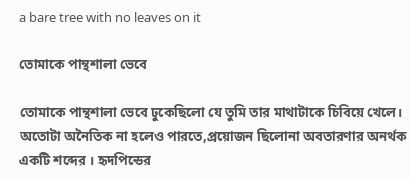a bare tree with no leaves on it

তোমাকে পান্থশালা ভেবে

তোমাকে পান্থশালা ভেবে ঢুকেছিলো যে তুমি তার মাথাটাকে চিবিয়ে খেলে। অতোটা অনৈতিক না হলেও পারতে,প্রয়োজন ছিলোনা অবতারণার অনর্থক একটি শব্দের । হৃদপিন্ডের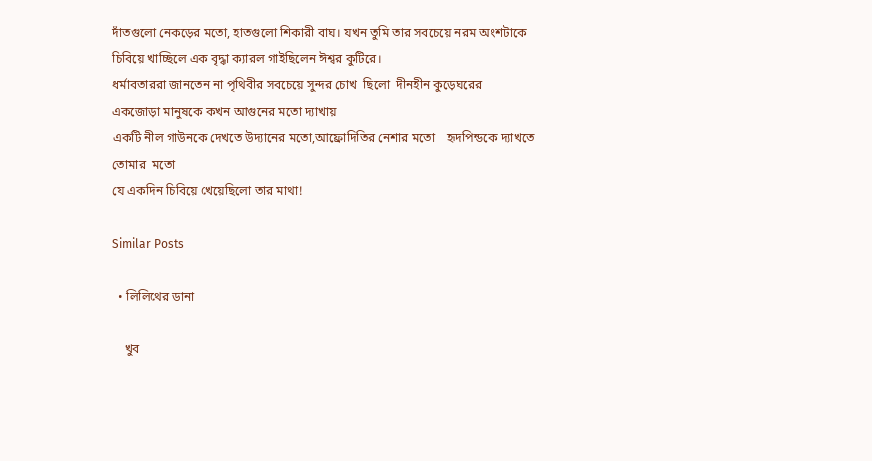দাঁতগুলো নেকড়ের মতো, হাতগুলো শিকারী বাঘ। যখন তুমি তার সবচেয়ে নরম অংশটাকে চিবিয়ে খাচ্ছিলে এক বৃদ্ধা ক্যারল গাইছিলেন ঈশ্বর কুটিরে।
ধর্মাবতাররা জানতেন না পৃথিবীর সবচেয়ে সুন্দর চোখ  ছিলো  দীনহীন কুড়েঘরের
একজোড়া মানুষকে কখন আগুনের মতো দ্যাখায়
একটি নীল গাউনকে দেখতে উদ্যানের মতো,আফ্রোদিতির নেশার মতো    হৃদপিন্ডকে দ্যাখতে তোমার  মতো
যে একদিন চিবিয়ে খেয়েছিলো তার মাথা!

Similar Posts

  • লিলিথের ডানা

    খুব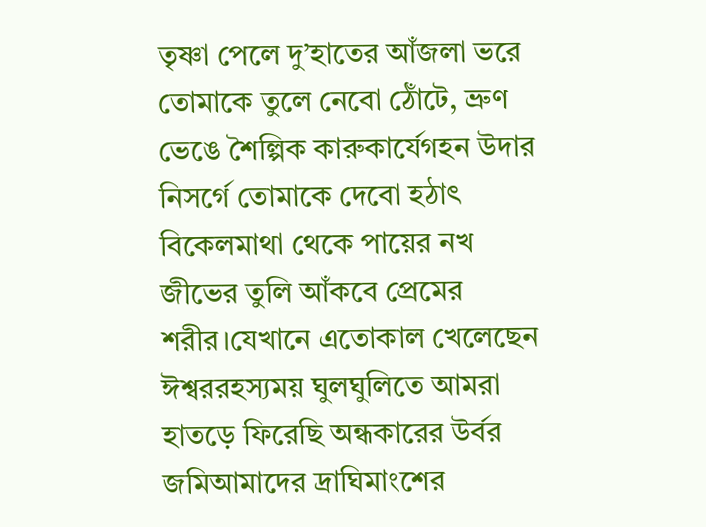তৃষ্ণা পেলে দু’হাতের আঁজলা ভরে তোমাকে তুলে নেবো ঠোঁটে, ভ্রুণ ভেঙে শৈল্পিক কারুকার্যেগহন উদার নিসর্গে তোমাকে দেবো হঠাৎ বিকেলমাথা থেকে পায়ের নখ জীভের তুলি আঁকবে প্রেমের শরীর।যেখানে এতোকাল খেলেছেন ঈশ্বররহস্যময় ঘুলঘুলিতে আমরা হাতড়ে ফিরেছি অন্ধকারের উর্বর জমিআমাদের দ্রাঘিমাংশের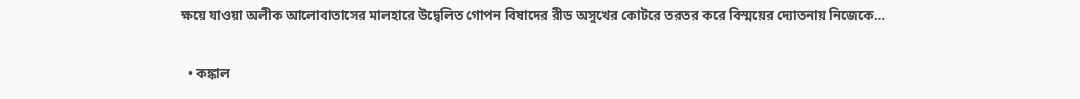ক্ষয়ে যাওয়া অলীক আলোবাতাসের মালহারে উদ্বেলিত গোপন বিষাদের রীড অসুখের কোটরে তরতর করে বিস্ময়ের দ্যোতনায় নিজেকে…

  • কঙ্কাল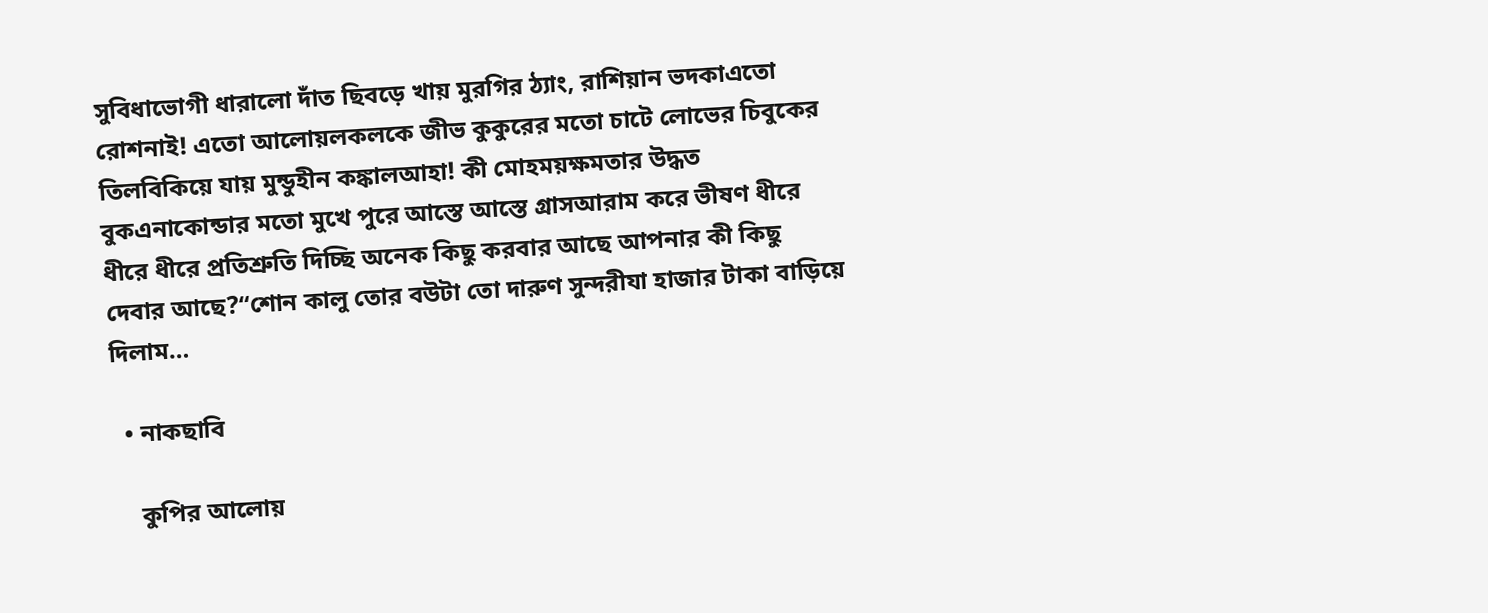সুবিধাভোগী ধারালো দাঁত ছিবড়ে খায় মুরগির ঠ্যাং, রাশিয়ান ভদকাএতো রোশনাই! এতো আলোয়লকলকে জীভ কুকুরের মতো চাটে লোভের চিবুকের তিলবিকিয়ে যায় মুন্ডুহীন কঙ্কালআহা! কী মোহময়ক্ষমতার উদ্ধত বুকএনাকোন্ডার মতো মুখে পুরে আস্তে আস্তে গ্রাসআরাম করে ভীষণ ধীরে ধীরে ধীরে প্রতিশ্রুতি দিচ্ছি অনেক কিছু করবার আছে আপনার কী কিছু দেবার আছে?“শোন কালু তোর বউটা তো দারুণ সুন্দরীযা হাজার টাকা বাড়িয়ে দিলাম…

  • নাকছাবি

    কুপির আলোয়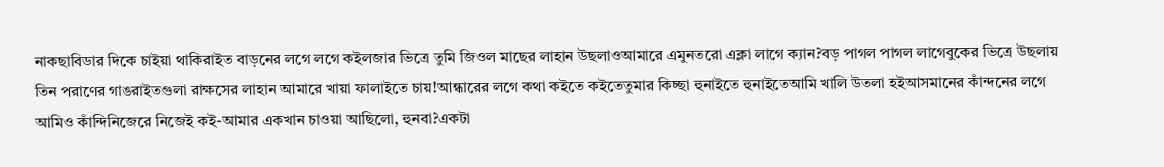নাকছাবিডার দিকে চাইয়া থাকিরাইত বাড়নের লগে লগে কইলজার ভিত্রে তুমি জিওল মাছের লাহান উছলাওআমারে এমুনতরো এক্লা লাগে ক্যান?বড় পাগল পাগল লাগেবুকের ভিত্রে উছলায় তিন পরাণের গাঙরাইতগুলা রাক্ষসের লাহান আমারে খায়া ফালাইতে চায়!আন্ধারের লগে কথা কইতে কইতেতুমার কিচ্ছা হুনাইতে হুনাইতেআমি খালি উতলা হইআসমানের কাঁন্দনের লগে আমিও কাঁন্দিনিজেরে নিজেই কই-আমার একখান চাওয়া আছিলো, হুনবা?একটা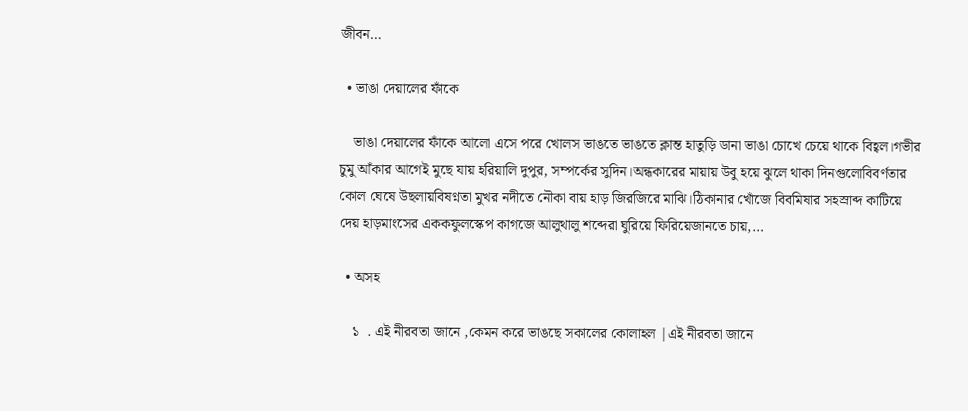জীবন…

  • ভাঙা দেয়ালের ফাঁকে

    ভাঙা দেয়ালের ফাঁকে আলো এসে পরে খোলস ভাঙতে ভাঙতে ক্লান্ত হাতুড়ি ডানা ভাঙা চোখে চেয়ে থাকে বিহ্বল।গভীর চুমু আঁকার আগেই মুছে যায় হরিয়ালি দুপুর, সম্পর্কের সুদিন।অন্ধকারের মায়ায় উবু হয়ে ঝুলে থাকা দিনগুলোবিবর্ণতার কোল ঘেষে উছলায়বিষণ্নতা মুখর নদীতে নৌকা বায় হাড় জিরজিরে মাঝি।ঠিকানার খোঁজে বিবমিষার সহস্রাব্দ কাটিয়ে দেয় হাড়মাংসের এককফুলস্কেপ কাগজে আলুথালু শব্দেরা ঘুরিয়ে ফিরিয়েজানতে চায়,…

  • অসহ

    ১  . এই নীরবতা জানে ,কেমন করে ভাঙছে সকালের কোলাহল |এই নীরবতা জানে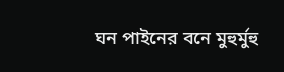ঘন পাইনের বনে মুহুর্মুহু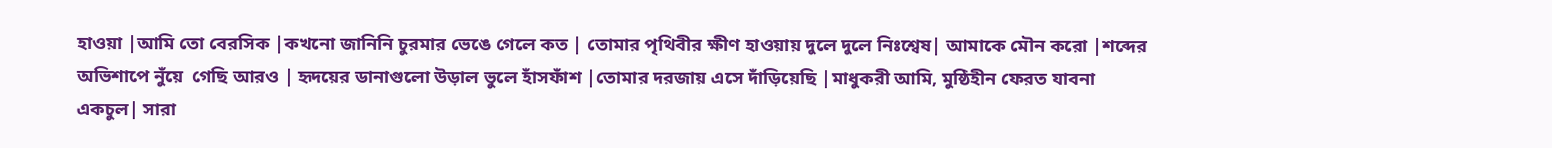হাওয়া |আমি তো বেরসিক |কখনো জানিনি চুরমার ভেঙে গেলে কত | তোমার পৃথিবীর ক্ষীণ হাওয়ায় দুলে দুলে নিঃশ্বেষ| আমাকে মৌন করো |শব্দের অভিশাপে নুঁয়ে  গেছি আরও | হৃদয়ের ডানাগুলো উড়াল ভুলে হাঁসফাঁশ |তোমার দরজায় এসে দাঁড়িয়েছি |মাধুকরী আমি, মুষ্ঠিহীন ফেরত যাবনা একচুল| সারা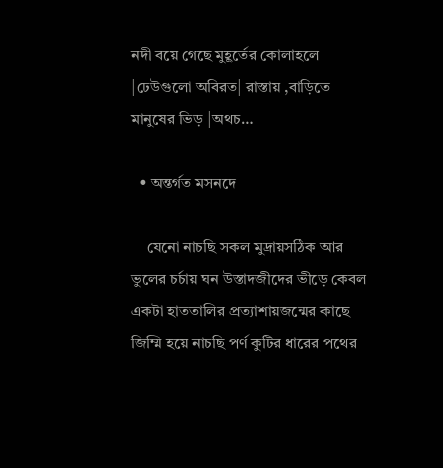নদী বয়ে গেছে মুহূর্তের কোলাহলে |ঢেউগুলো অবিরত| রাস্তায় ,বাড়িতে মানুষের ভিড় |অথচ…

  • অন্তর্গত মসনদে

    যেনো নাচছি সকল মুদ্রায়সঠিক আর ভুলের চর্চায় ঘন উস্তাদজীদের ভীড়ে কেবল একটা হাততালির প্রত্যাশায়জন্মের কাছে জিম্মি হয়ে নাচছি পর্ণ কুটির ধারের পথের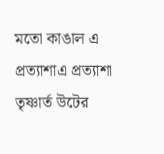মতো কাঙাল এ প্রত্যাশাএ প্রত্যাশা তৃষ্ণার্ত উটের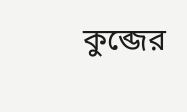কুব্জের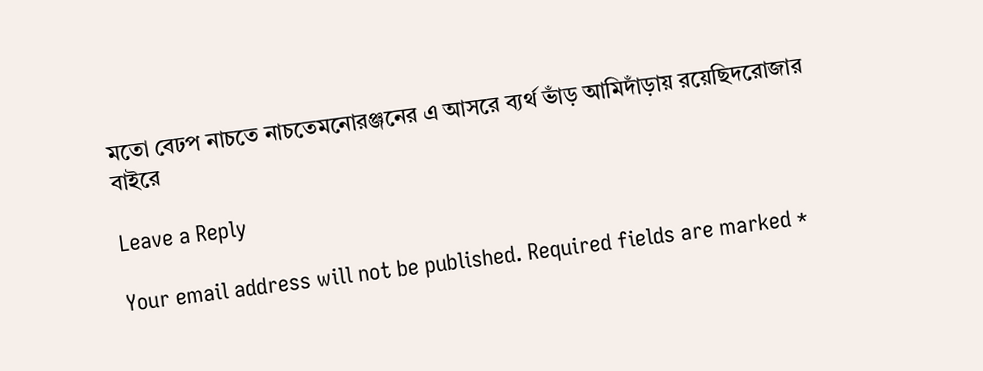মতো বেঢপ নাচতে নাচতেমনোরঞ্জনের এ আসরে ব্যর্থ ভাঁড় আমিদাঁড়ায় রয়েছিদরোজার বাইরে

Leave a Reply

Your email address will not be published. Required fields are marked *